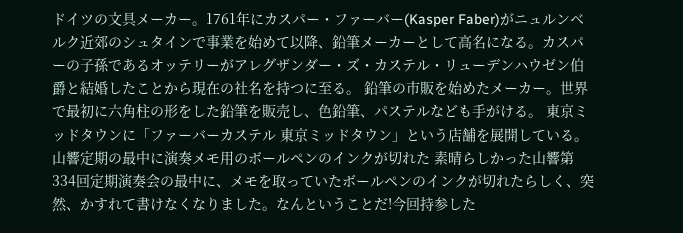ドイツの文具メーカー。1761年にカスパー・ファーバー(Kasper Faber)がニュルンベルク近郊のシュタインで事業を始めて以降、鉛筆メーカーとして高名になる。カスパーの子孫であるオッテリーがアレグザンダー・ズ・カステル・リューデンハウゼン伯爵と結婚したことから現在の社名を持つに至る。 鉛筆の市販を始めたメーカー。世界で最初に六角柱の形をした鉛筆を販売し、色鉛筆、パステルなども手がける。 東京ミッドタウンに「ファーバーカステル 東京ミッドタウン」という店舗を展開している。
山響定期の最中に演奏メモ用のボールペンのインクが切れた 素晴らしかった山響第334回定期演奏会の最中に、メモを取っていたボールペンのインクが切れたらしく、突然、かすれて書けなくなりました。なんということだ!今回持参した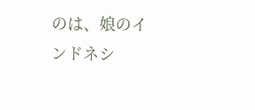のは、娘のインドネシ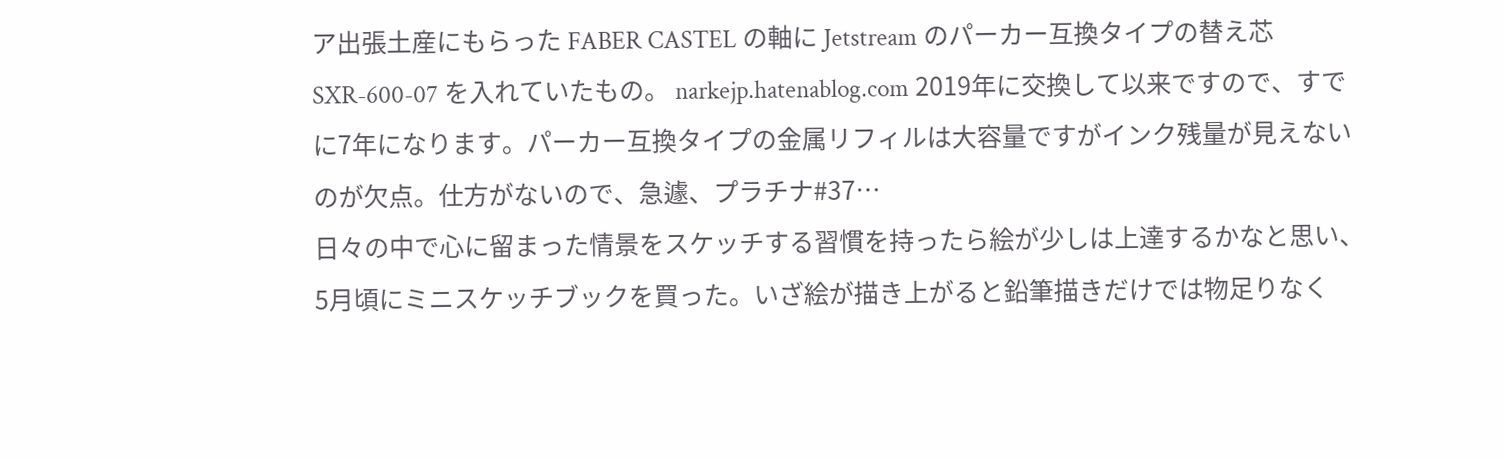ア出張土産にもらった FABER CASTEL の軸に Jetstream のパーカー互換タイプの替え芯 SXR-600-07 を入れていたもの。 narkejp.hatenablog.com 2019年に交換して以来ですので、すでに7年になります。パーカー互換タイプの金属リフィルは大容量ですがインク残量が見えないのが欠点。仕方がないので、急遽、プラチナ#37…
日々の中で心に留まった情景をスケッチする習慣を持ったら絵が少しは上達するかなと思い、5月頃にミニスケッチブックを買った。いざ絵が描き上がると鉛筆描きだけでは物足りなく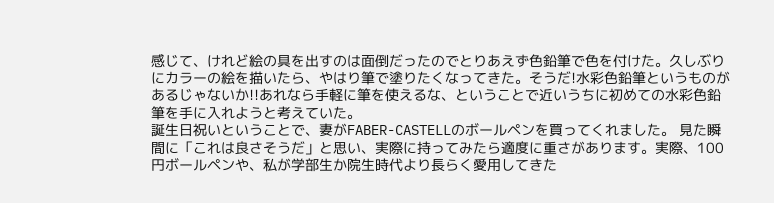感じて、けれど絵の具を出すのは面倒だったのでとりあえず色鉛筆で色を付けた。久しぶりにカラーの絵を描いたら、やはり筆で塗りたくなってきた。そうだ!水彩色鉛筆というものがあるじゃないか!!あれなら手軽に筆を使えるな、ということで近いうちに初めての水彩色鉛筆を手に入れようと考えていた。
誕生日祝いということで、妻がFABER-CASTELLのボールペンを買ってくれました。 見た瞬間に「これは良さそうだ」と思い、実際に持ってみたら適度に重さがあります。実際、100円ボールペンや、私が学部生か院生時代より長らく愛用してきた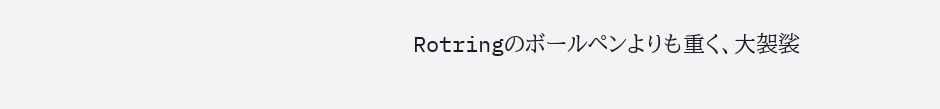Rotringのボールペンよりも重く、大袈裟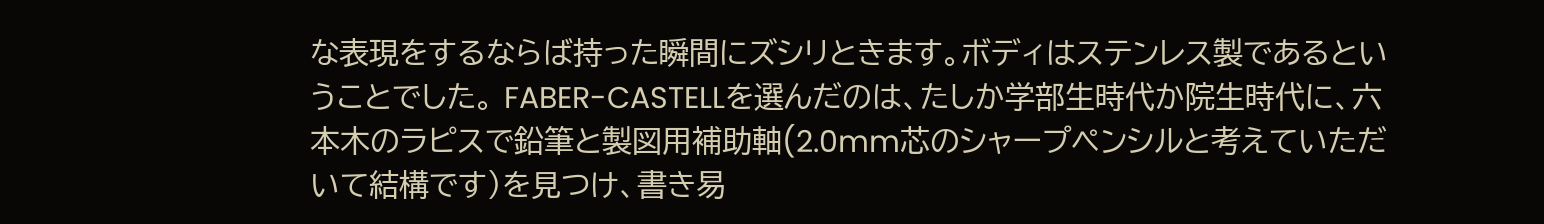な表現をするならば持った瞬間にズシリときます。ボディはステンレス製であるということでした。 FABER-CASTELLを選んだのは、たしか学部生時代か院生時代に、六本木のラピスで鉛筆と製図用補助軸(2.0mm芯のシャープペンシルと考えていただいて結構です)を見つけ、書き易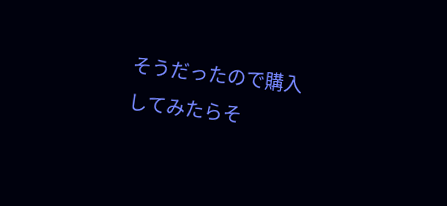そうだったので購入してみたらそ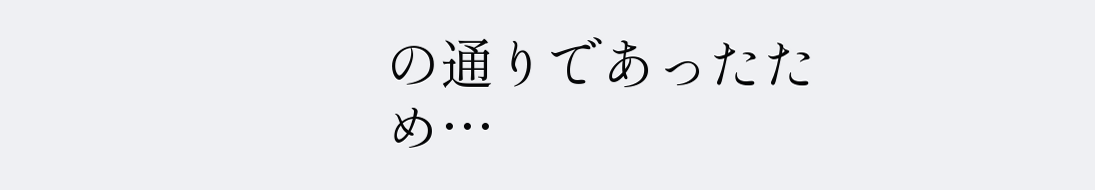の通りであったため…